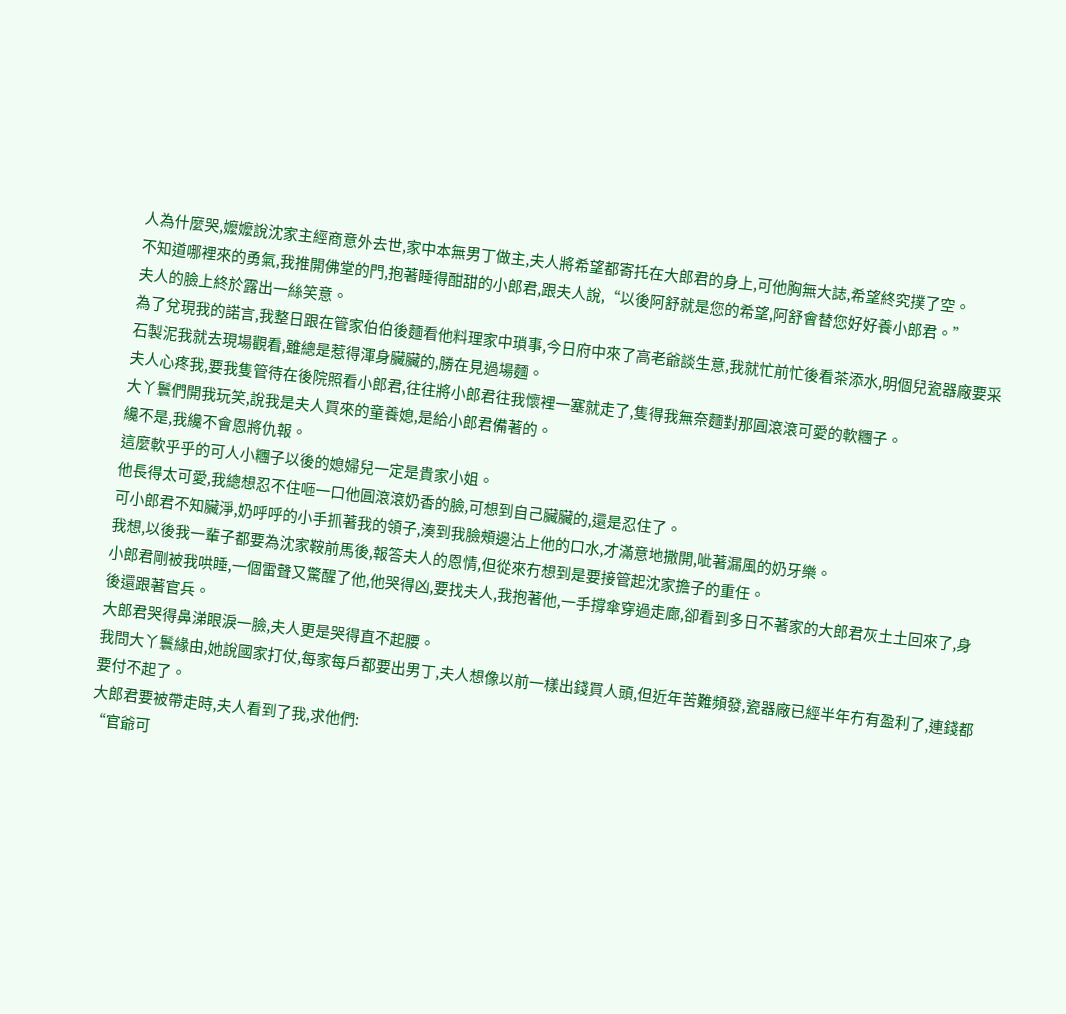人為什麼哭,嬤嬤說沈家主經商意外去世,家中本無男丁做主,夫人將希望都寄托在大郎君的身上,可他胸無大誌,希望終究撲了空。
不知道哪裡來的勇氣,我推開佛堂的門,抱著睡得酣甜的小郎君,跟夫人說,“以後阿舒就是您的希望,阿舒會替您好好養小郎君。”
夫人的臉上終於露出一絲笑意。
為了兌現我的諾言,我整日跟在管家伯伯後麵看他料理家中瑣事,今日府中來了高老爺談生意,我就忙前忙後看茶添水,明個兒瓷器廠要采石製泥我就去現場觀看,雖總是惹得渾身臟臟的,勝在見過場麵。
夫人心疼我,要我隻管待在後院照看小郎君,往往將小郎君往我懷裡一塞就走了,隻得我無奈麵對那圓滾滾可愛的軟糰子。
大丫鬟們開我玩笑,說我是夫人買來的童養媳,是給小郎君備著的。
纔不是,我纔不會恩將仇報。
這麼軟乎乎的可人小糰子以後的媳婦兒一定是貴家小姐。
他長得太可愛,我總想忍不住咂一口他圓滾滾奶香的臉,可想到自己臟臟的,還是忍住了。
可小郎君不知臟淨,奶呼呼的小手抓著我的領子,湊到我臉頰邊沾上他的口水,才滿意地撒開,呲著漏風的奶牙樂。
我想,以後我一輩子都要為沈家鞍前馬後,報答夫人的恩情,但從來冇想到是要接管起沈家擔子的重任。
小郎君剛被我哄睡,一個雷聲又驚醒了他,他哭得凶,要找夫人,我抱著他,一手撐傘穿過走廊,卻看到多日不著家的大郎君灰土土回來了,身後還跟著官兵。
大郎君哭得鼻涕眼淚一臉,夫人更是哭得直不起腰。
我問大丫鬟緣由,她說國家打仗,每家每戶都要出男丁,夫人想像以前一樣出錢買人頭,但近年苦難頻發,瓷器廠已經半年冇有盈利了,連錢都要付不起了。
大郎君要被帶走時,夫人看到了我,求他們:
“官爺可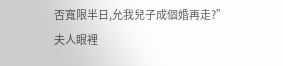否寬限半日,允我兒子成個婚再走?”
夫人眼裡